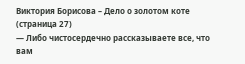Виктория Борисова – Дело о золотом коте (страница 27)
— Либо чистосердечно рассказываете все, что вам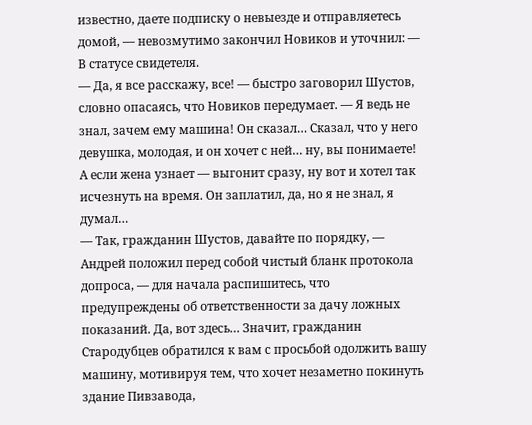известно, даете подписку о невыезде и отправляетесь домой, — невозмутимо закончил Новиков и уточнил: — В статусе свидетеля.
— Да, я все расскажу, все! — быстро заговорил Шустов, словно опасаясь, что Новиков передумает. — Я ведь не знал, зачем ему машина! Он сказал… Сказал, что у него девушка, молодая, и он хочет с ней… ну, вы понимаете! А если жена узнает — выгонит сразу, ну вот и хотел так исчезнуть на время. Он заплатил, да, но я не знал, я думал…
— Так, гражданин Шустов, давайте по порядку, — Андрей положил перед собой чистый бланк протокола допроса, — для начала распишитесь, что предупреждены об ответственности за дачу ложных показаний. Да, вот здесь… Значит, гражданин Стародубцев обратился к вам с просьбой одолжить вашу машину, мотивируя тем, что хочет незаметно покинуть здание Пивзавода,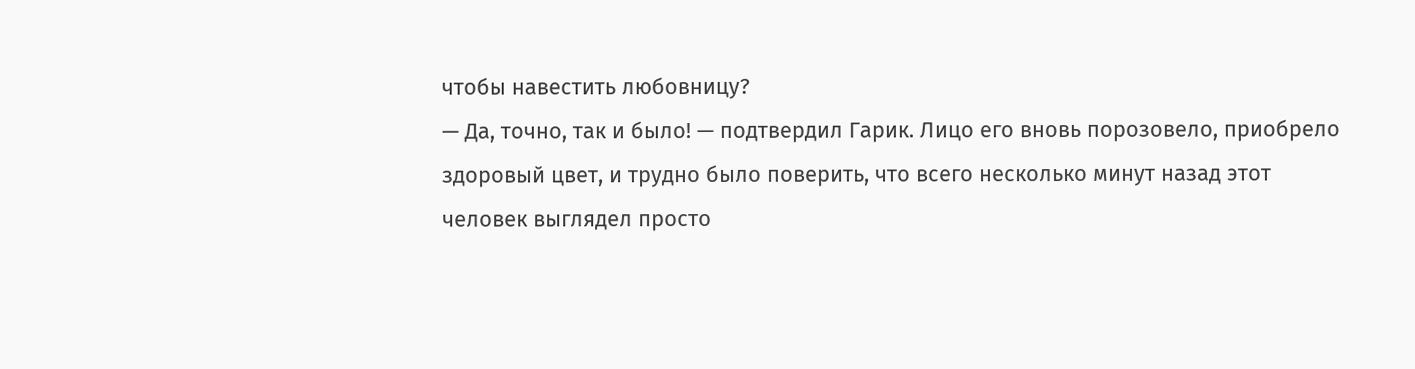чтобы навестить любовницу?
— Да, точно, так и было! — подтвердил Гарик. Лицо его вновь порозовело, приобрело здоровый цвет, и трудно было поверить, что всего несколько минут назад этот человек выглядел просто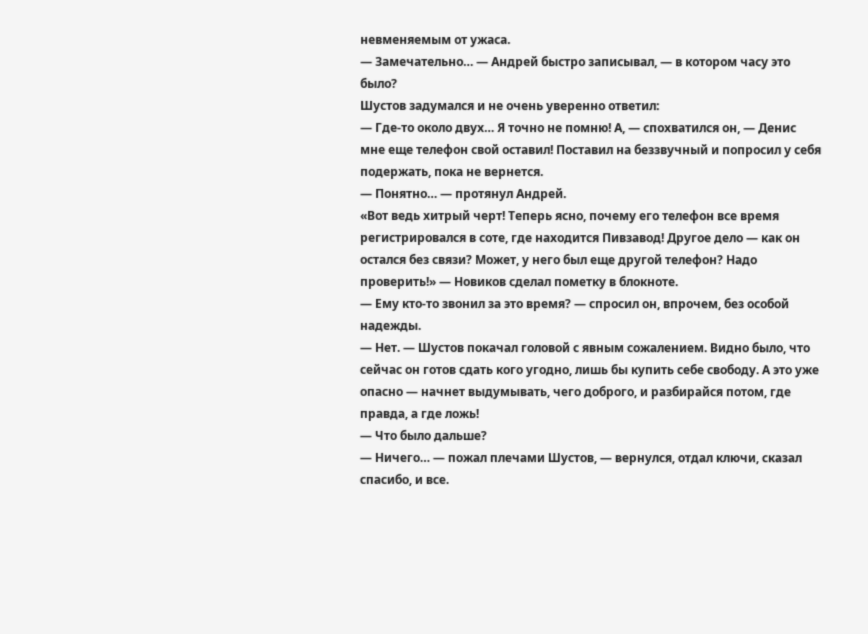невменяемым от ужаса.
— Замечательно… — Андрей быстро записывал, — в котором часу это было?
Шустов задумался и не очень уверенно ответил:
— Где-то около двух… Я точно не помню! А, — спохватился он, — Денис мне еще телефон свой оставил! Поставил на беззвучный и попросил у себя подержать, пока не вернется.
— Понятно… — протянул Андрей.
«Вот ведь хитрый черт! Теперь ясно, почему его телефон все время регистрировался в соте, где находится Пивзавод! Другое дело — как он остался без связи? Может, у него был еще другой телефон? Надо проверить!» — Новиков сделал пометку в блокноте.
— Ему кто-то звонил за это время? — спросил он, впрочем, без особой надежды.
— Нет. — Шустов покачал головой с явным сожалением. Видно было, что сейчас он готов сдать кого угодно, лишь бы купить себе свободу. А это уже опасно — начнет выдумывать, чего доброго, и разбирайся потом, где правда, а где ложь!
— Что было дальше?
— Ничего… — пожал плечами Шустов, — вернулся, отдал ключи, сказал спасибо, и все.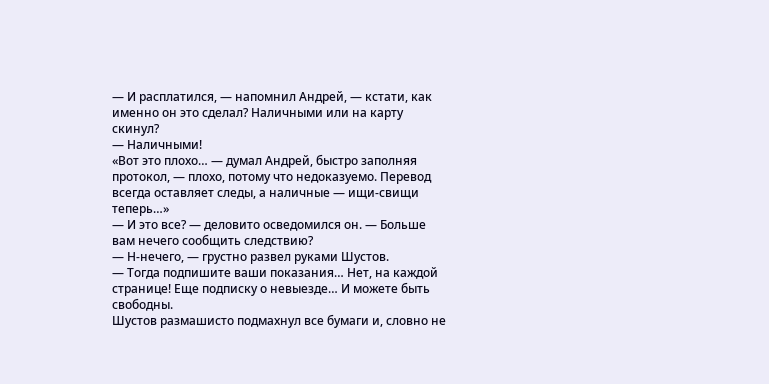— И расплатился, — напомнил Андрей, — кстати, как именно он это сделал? Наличными или на карту скинул?
— Наличными!
«Вот это плохо… — думал Андрей, быстро заполняя протокол, — плохо, потому что недоказуемо. Перевод всегда оставляет следы, а наличные — ищи-свищи теперь…»
— И это все? — деловито осведомился он. — Больше вам нечего сообщить следствию?
— Н-нечего, — грустно развел руками Шустов.
— Тогда подпишите ваши показания… Нет, на каждой странице! Еще подписку о невыезде… И можете быть свободны.
Шустов размашисто подмахнул все бумаги и, словно не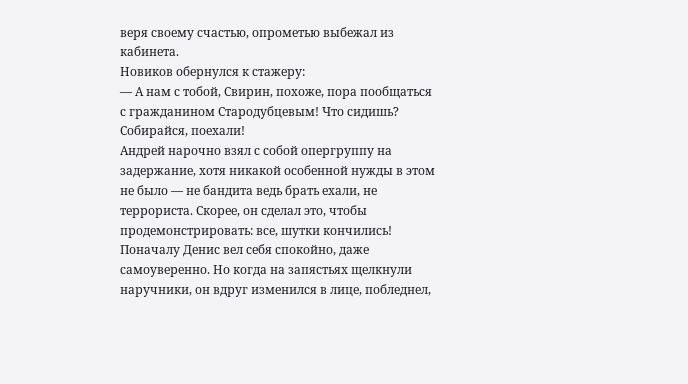веря своему счастью, опрометью выбежал из кабинета.
Новиков обернулся к стажеру:
— А нам с тобой, Свирин, похоже, пора пообщаться с гражданином Стародубцевым! Что сидишь? Собирайся, поехали!
Андрей нарочно взял с собой опергруппу на задержание, хотя никакой особенной нужды в этом не было — не бандита ведь брать ехали, не террориста. Скорее, он сделал это, чтобы продемонстрировать: все, шутки кончились!
Поначалу Денис вел себя спокойно, даже самоуверенно. Но когда на запястьях щелкнули наручники, он вдруг изменился в лице, побледнел,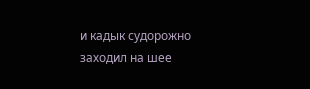и кадык судорожно заходил на шее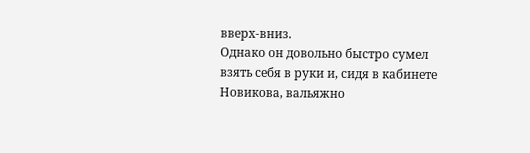вверх-вниз.
Однако он довольно быстро сумел взять себя в руки и, сидя в кабинете Новикова, вальяжно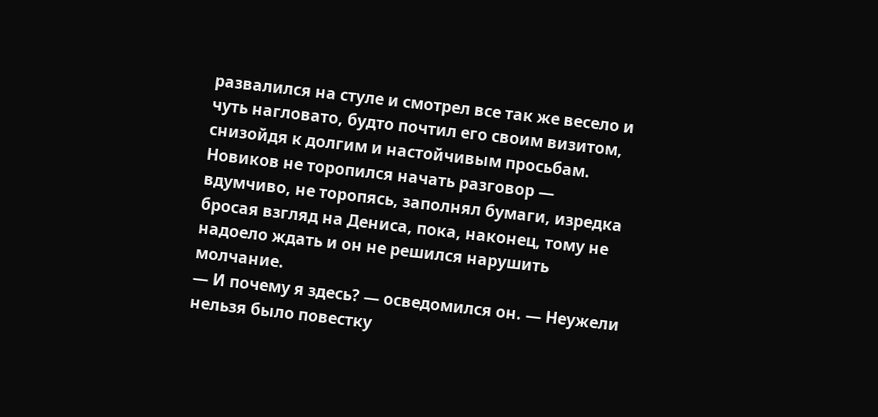развалился на стуле и смотрел все так же весело и чуть нагловато, будто почтил его своим визитом, снизойдя к долгим и настойчивым просьбам.
Новиков не торопился начать разговор — вдумчиво, не торопясь, заполнял бумаги, изредка бросая взгляд на Дениса, пока, наконец, тому не надоело ждать и он не решился нарушить молчание.
— И почему я здесь? — осведомился он. — Неужели нельзя было повестку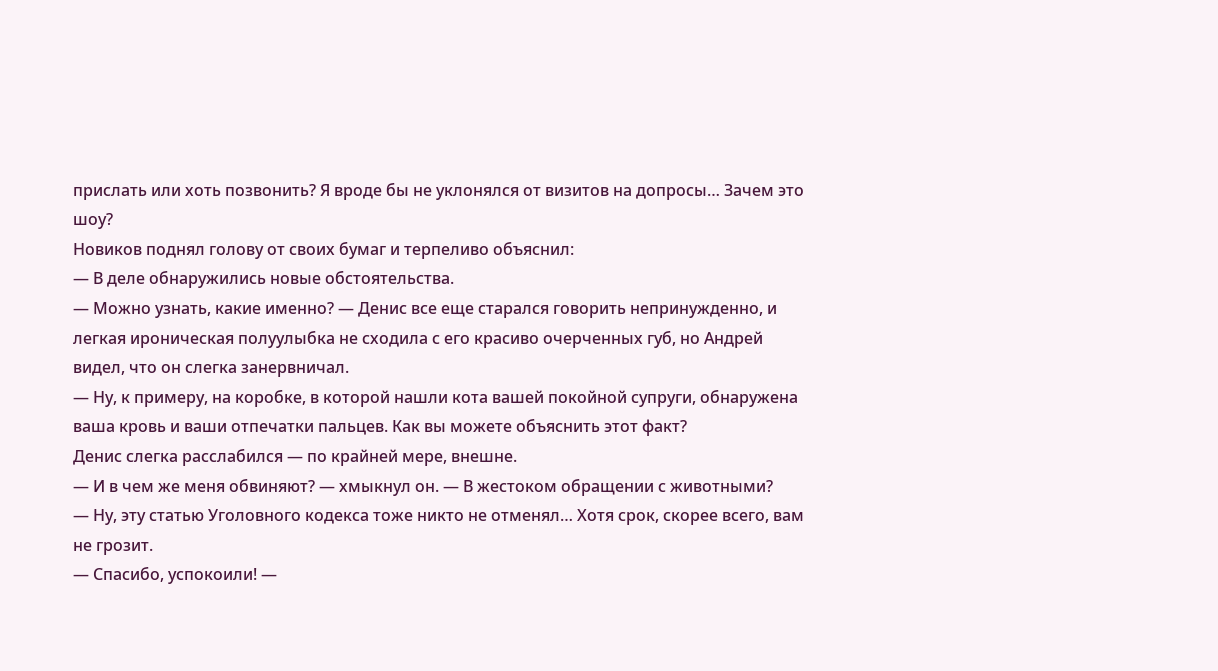прислать или хоть позвонить? Я вроде бы не уклонялся от визитов на допросы… Зачем это шоу?
Новиков поднял голову от своих бумаг и терпеливо объяснил:
— В деле обнаружились новые обстоятельства.
— Можно узнать, какие именно? — Денис все еще старался говорить непринужденно, и легкая ироническая полуулыбка не сходила с его красиво очерченных губ, но Андрей видел, что он слегка занервничал.
— Ну, к примеру, на коробке, в которой нашли кота вашей покойной супруги, обнаружена ваша кровь и ваши отпечатки пальцев. Как вы можете объяснить этот факт?
Денис слегка расслабился — по крайней мере, внешне.
— И в чем же меня обвиняют? — хмыкнул он. — В жестоком обращении с животными?
— Ну, эту статью Уголовного кодекса тоже никто не отменял… Хотя срок, скорее всего, вам не грозит.
— Спасибо, успокоили! —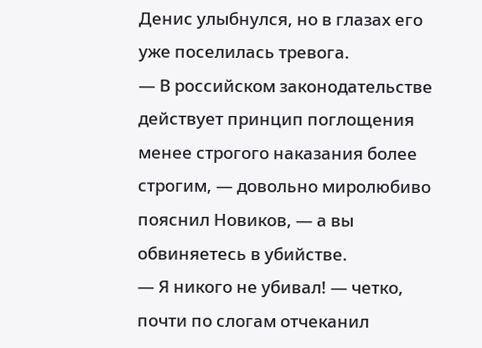Денис улыбнулся, но в глазах его уже поселилась тревога.
— В российском законодательстве действует принцип поглощения менее строгого наказания более строгим, — довольно миролюбиво пояснил Новиков, — а вы обвиняетесь в убийстве.
— Я никого не убивал! — четко, почти по слогам отчеканил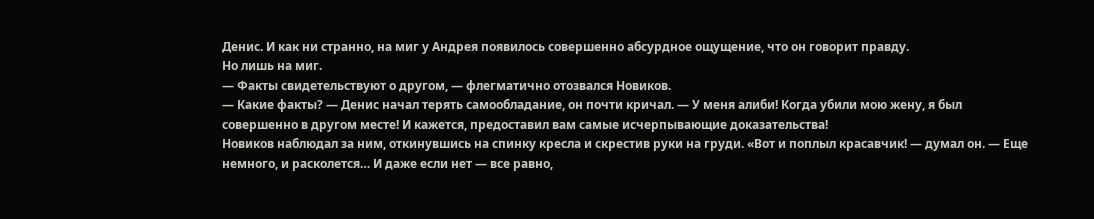Денис. И как ни странно, на миг у Андрея появилось совершенно абсурдное ощущение, что он говорит правду.
Но лишь на миг.
— Факты свидетельствуют о другом, — флегматично отозвался Новиков.
— Какие факты? — Денис начал терять самообладание, он почти кричал. — У меня алиби! Когда убили мою жену, я был совершенно в другом месте! И кажется, предоставил вам самые исчерпывающие доказательства!
Новиков наблюдал за ним, откинувшись на спинку кресла и скрестив руки на груди. «Вот и поплыл красавчик! — думал он. — Еще немного, и расколется… И даже если нет — все равно,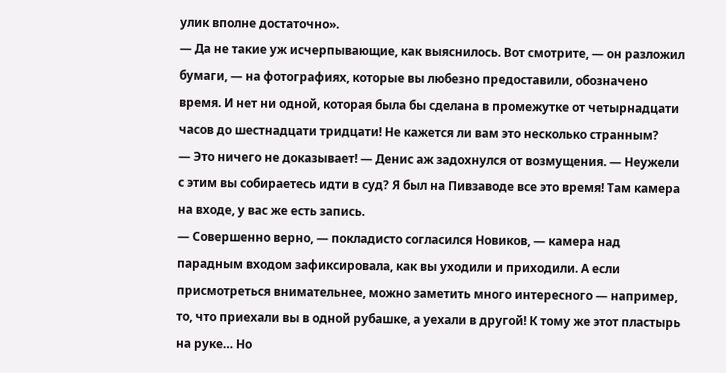улик вполне достаточно».
— Да не такие уж исчерпывающие, как выяснилось. Вот смотрите, — он разложил бумаги, — на фотографиях, которые вы любезно предоставили, обозначено время. И нет ни одной, которая была бы сделана в промежутке от четырнадцати часов до шестнадцати тридцати! Не кажется ли вам это несколько странным?
— Это ничего не доказывает! — Денис аж задохнулся от возмущения. — Неужели с этим вы собираетесь идти в суд? Я был на Пивзаводе все это время! Там камера на входе, у вас же есть запись.
— Совершенно верно, — покладисто согласился Новиков, — камера над парадным входом зафиксировала, как вы уходили и приходили. А если присмотреться внимательнее, можно заметить много интересного — например, то, что приехали вы в одной рубашке, а уехали в другой! К тому же этот пластырь на руке… Но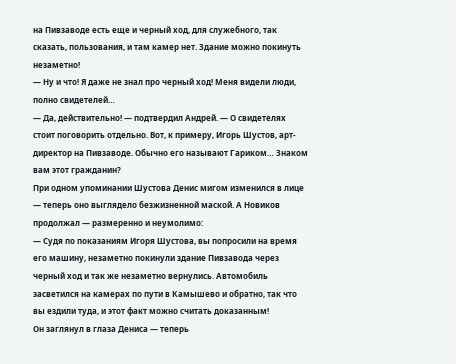на Пивзаводе есть еще и черный ход, для служебного, так сказать, пользования, и там камер нет. Здание можно покинуть незаметно!
— Ну и что! Я даже не знал про черный ход! Меня видели люди, полно свидетелей…
— Да, действительно! — подтвердил Андрей. — О свидетелях стоит поговорить отдельно. Вот, к примеру, Игорь Шустов, арт-директор на Пивзаводе. Обычно его называют Гариком… Знаком вам этот гражданин?
При одном упоминании Шустова Денис мигом изменился в лице — теперь оно выглядело безжизненной маской. А Новиков продолжал — размеренно и неумолимо:
— Судя по показаниям Игоря Шустова, вы попросили на время его машину, незаметно покинули здание Пивзавода через черный ход и так же незаметно вернулись. Автомобиль засветился на камерах по пути в Камышево и обратно, так что вы ездили туда, и этот факт можно считать доказанным!
Он заглянул в глаза Дениса — теперь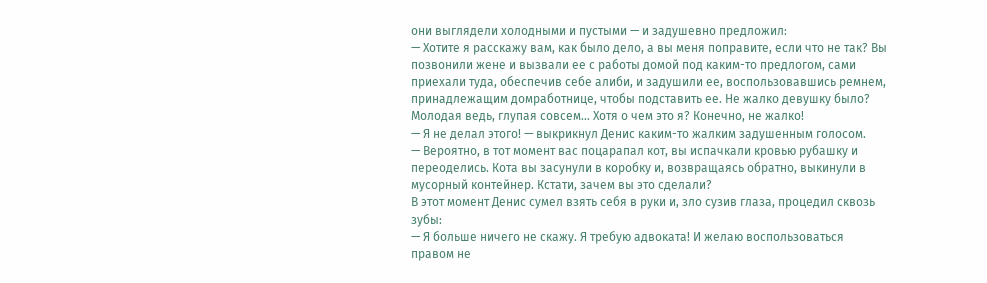они выглядели холодными и пустыми — и задушевно предложил:
— Хотите я расскажу вам, как было дело, а вы меня поправите, если что не так? Вы позвонили жене и вызвали ее с работы домой под каким-то предлогом, сами приехали туда, обеспечив себе алиби, и задушили ее, воспользовавшись ремнем, принадлежащим домработнице, чтобы подставить ее. Не жалко девушку было? Молодая ведь, глупая совсем… Хотя о чем это я? Конечно, не жалко!
— Я не делал этого! — выкрикнул Денис каким-то жалким задушенным голосом.
— Вероятно, в тот момент вас поцарапал кот, вы испачкали кровью рубашку и переоделись. Кота вы засунули в коробку и, возвращаясь обратно, выкинули в мусорный контейнер. Кстати, зачем вы это сделали?
В этот момент Денис сумел взять себя в руки и, зло сузив глаза, процедил сквозь зубы:
— Я больше ничего не скажу. Я требую адвоката! И желаю воспользоваться правом не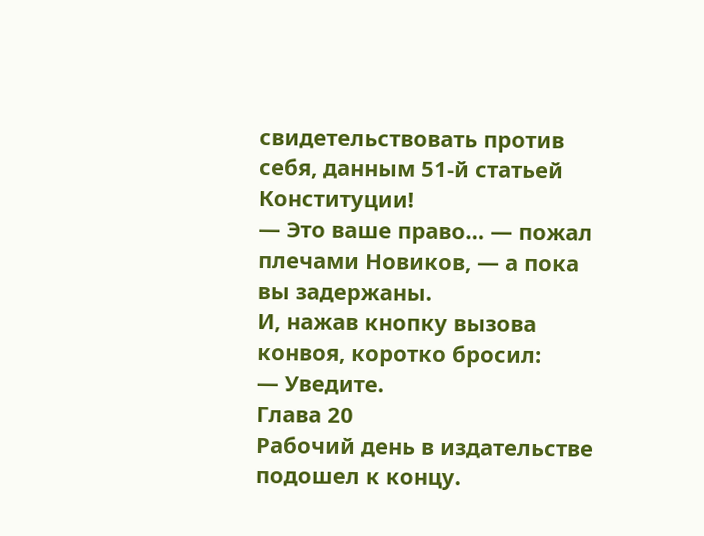свидетельствовать против себя, данным 51-й статьей Конституции!
— Это ваше право… — пожал плечами Новиков, — а пока вы задержаны.
И, нажав кнопку вызова конвоя, коротко бросил:
— Уведите.
Глава 20
Рабочий день в издательстве подошел к концу.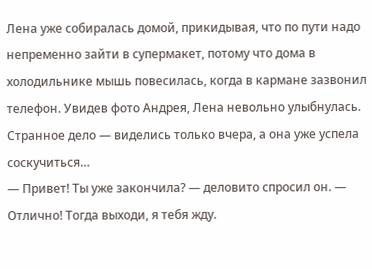Лена уже собиралась домой, прикидывая, что по пути надо непременно зайти в супермакет, потому что дома в холодильнике мышь повесилась, когда в кармане зазвонил телефон. Увидев фото Андрея, Лена невольно улыбнулась. Странное дело — виделись только вчера, а она уже успела соскучиться…
— Привет! Ты уже закончила? — деловито спросил он. — Отлично! Тогда выходи, я тебя жду.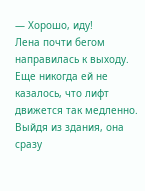— Хорошо, иду!
Лена почти бегом направилась к выходу. Еще никогда ей не казалось, что лифт движется так медленно. Выйдя из здания, она сразу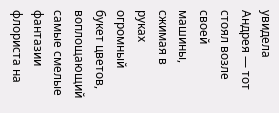увидела Андрея — тот стоял возле своей машины, сжимая в руках огромный букет цветов, воплощающий самые смелые фантазии флориста на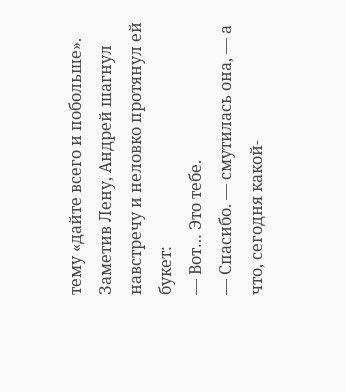тему «дайте всего и побольше».
Заметив Лену, Андрей шагнул навстречу и неловко протянул ей букет:
— Вот… Это тебе.
— Спасибо. — смутилась она, — а что, сегодня какой-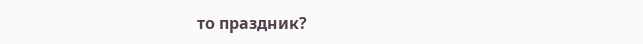то праздник?